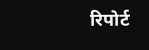रिपोर्ट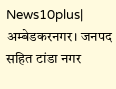News10plus| अम्बेडकरनगर। जनपद सहित टांडा नगर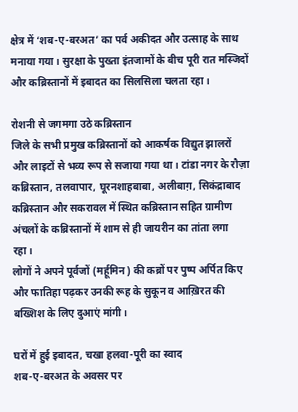क्षेत्र में ‘शब-ए-बरअत’ का पर्व अकीदत और उत्साह के साथ मनाया गया। सुरक्षा के पुख्ता इंतजामों के बीच पूरी रात मस्जिदों और कब्रिस्तानों में इबादत का सिलसिला चलता रहा।

रोशनी से जगमगा उठे कब्रिस्तान
जिले के सभी प्रमुख कब्रिस्तानों को आकर्षक विद्युत झालरों और लाइटों से भव्य रूप से सजाया गया था। टांडा नगर के रौज़ा कब्रिस्तान, तलवापार, घूरनशाहबाबा, अलीबाग़, सिकंद्राबाद कब्रिस्तान और सकरावल में स्थित कब्रिस्तान सहित ग्रामीण अंचलों के कब्रिस्तानों में शाम से ही जायरीन का तांता लगा रहा।
लोगों ने अपने पूर्वजों (मर्हूमिन) की कब्रों पर पुष्प अर्पित किए और फातिहा पढ़कर उनकी रूह के सुकून व आख़िरत की बख्शिश के लिए दुआएं मांगी।

घरों में हुई इबादत, चखा हलवा-पूरी का स्वाद
शब-ए-बरअत के अवसर पर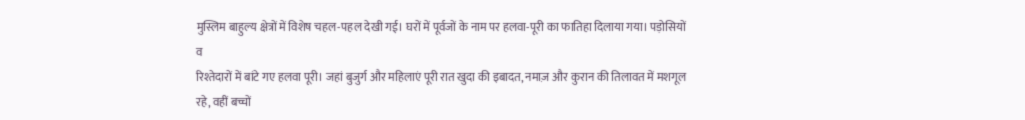मुस्लिम बाहुल्य क्षेत्रों में विशेष चहल-पहल देखी गई। घरों में पूर्वजों के नाम पर हलवा-पूरी का फातिहा दिलाया गया। पड़ोसियों व
रिश्तेदारों में बांटे गए हलवा पूरी। जहां बुजुर्ग और महिलाएं पूरी रात खुदा की इबादत, नमाज़ और कुरान की तिलावत में मशगूल रहे, वहीं बच्चों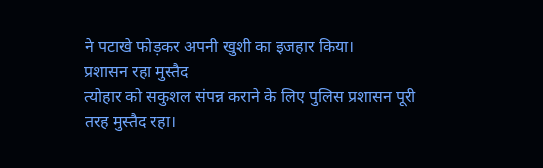ने पटाखे फोड़कर अपनी खुशी का इजहार किया।
प्रशासन रहा मुस्तैद
त्योहार को सकुशल संपन्न कराने के लिए पुलिस प्रशासन पूरी तरह मुस्तैद रहा।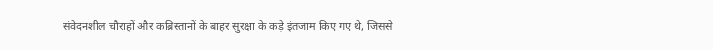संवेदनशील चौराहों और कब्रिस्तानों के बाहर सुरक्षा के कड़े इंतजाम किए गए थे, जिससे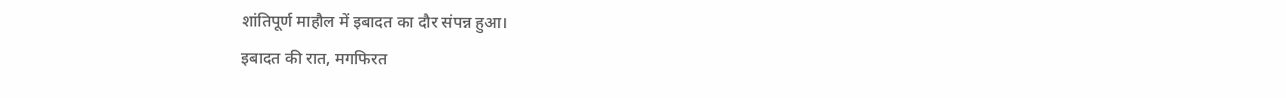शांतिपूर्ण माहौल में इबादत का दौर संपन्न हुआ।
इबादत की रात, मगफिरत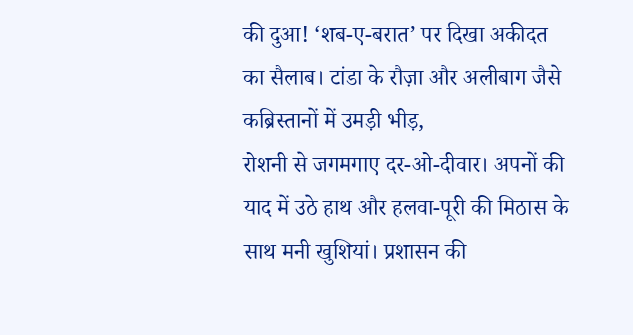की दुआ! ‘शब-ए-बरात’ पर दिखा अकीदत का सैलाब। टांडा के रौज़ा और अलीबाग जैसे कब्रिस्तानों में उमड़ी भीड़,
रोशनी से जगमगाए दर-ओ-दीवार। अपनों की याद में उठे हाथ और हलवा-पूरी की मिठास के साथ मनी खुशियां। प्रशासन की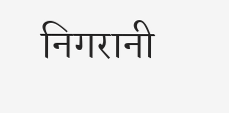निगरानी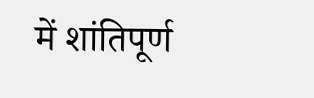में शांतिपूर्ण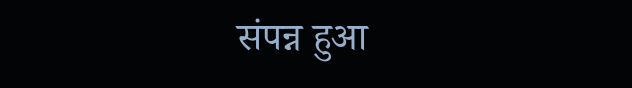संपन्न हुआ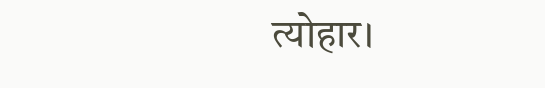त्योहार।